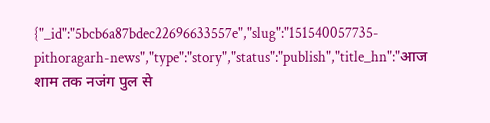{"_id":"5bcb6a87bdec22696633557e","slug":"151540057735-pithoragarh-news","type":"story","status":"publish","title_hn":"आज शाम तक नजंग पुल से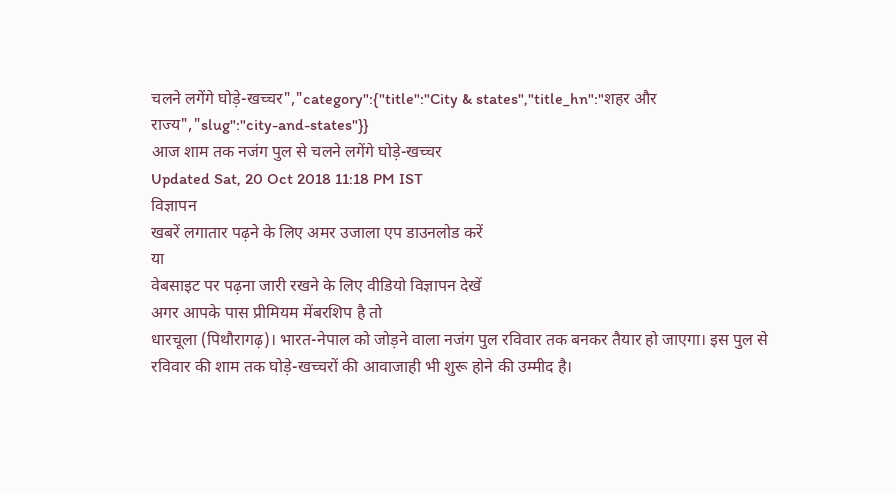चलने लगेंगे घोड़े-खच्चर","category":{"title":"City & states","title_hn":"शहर और राज्य","slug":"city-and-states"}}
आज शाम तक नजंग पुल से चलने लगेंगे घोड़े-खच्चर
Updated Sat, 20 Oct 2018 11:18 PM IST
विज्ञापन
खबरें लगातार पढ़ने के लिए अमर उजाला एप डाउनलोड करें
या
वेबसाइट पर पढ़ना जारी रखने के लिए वीडियो विज्ञापन देखें
अगर आपके पास प्रीमियम मेंबरशिप है तो
धारचूला (पिथौरागढ़)। भारत-नेपाल को जोड़ने वाला नजंग पुल रविवार तक बनकर तैयार हो जाएगा। इस पुल से रविवार की शाम तक घोड़े-खच्चरों की आवाजाही भी शुरू होने की उम्मीद है।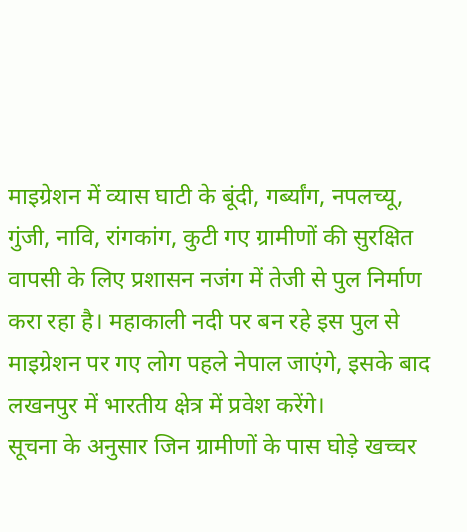माइग्रेशन में व्यास घाटी के बूंदी, गर्ब्यांग, नपलच्यू, गुंजी, नावि, रांगकांग, कुटी गए ग्रामीणों की सुरक्षित वापसी के लिए प्रशासन नजंग में तेजी से पुल निर्माण करा रहा है। महाकाली नदी पर बन रहे इस पुल से माइग्रेशन पर गए लोग पहले नेपाल जाएंगे, इसके बाद लखनपुर में भारतीय क्षेत्र में प्रवेश करेंगे।
सूचना के अनुसार जिन ग्रामीणों के पास घोड़े खच्चर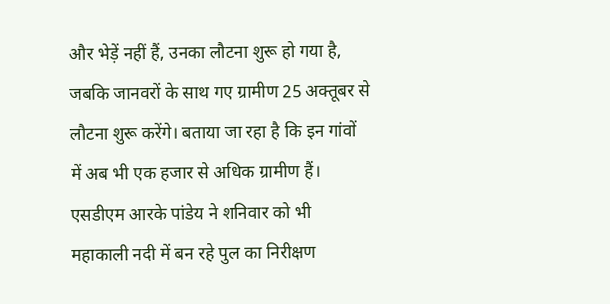और भेड़ें नहीं हैं, उनका लौटना शुरू हो गया है, जबकि जानवरों के साथ गए ग्रामीण 25 अक्तूबर से लौटना शुरू करेंगे। बताया जा रहा है कि इन गांवों में अब भी एक हजार से अधिक ग्रामीण हैं। एसडीएम आरके पांडेय ने शनिवार को भी महाकाली नदी में बन रहे पुल का निरीक्षण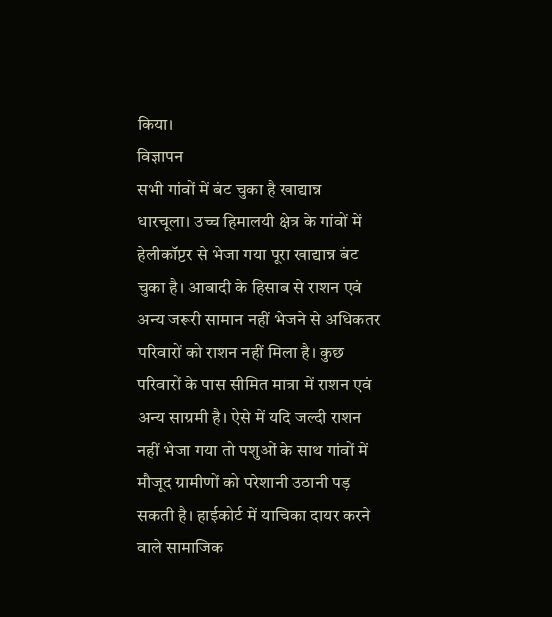किया।
विज्ञापन
सभी गांवों में बंट चुका है खाद्यान्न
धारचूला। उच्च हिमालयी क्षेत्र के गांवों में हेलीकॉप्टर से भेजा गया पूरा खाद्यान्न बंट चुका है। आबादी के हिसाब से राशन एवं अन्य जरूरी सामान नहीं भेजने से अधिकतर परिवारों को राशन नहीं मिला है। कुछ परिवारों के पास सीमित मात्रा में राशन एवं अन्य साग्रमी है। ऐसे में यदि जल्दी राशन नहीं भेजा गया तो पशुओं के साथ गांवों में मौजूद ग्रामीणों को परेशानी उठानी पड़ सकती है। हाईकोर्ट में याचिका दायर करने वाले सामाजिक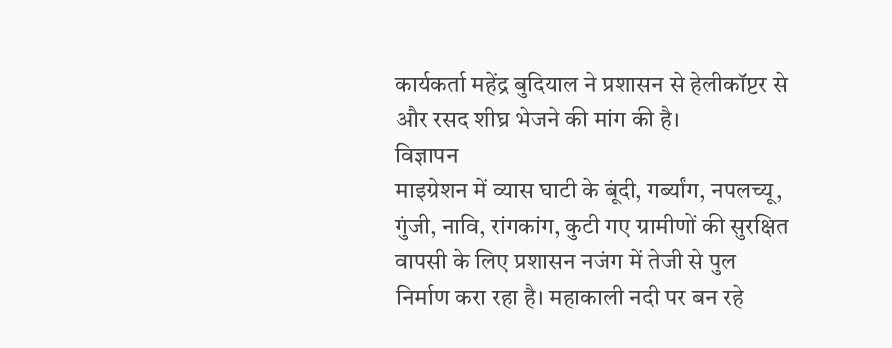कार्यकर्ता महेंद्र बुदियाल ने प्रशासन से हेलीकॉप्टर से और रसद शीघ्र भेजने की मांग की है।
विज्ञापन
माइग्रेशन में व्यास घाटी के बूंदी, गर्ब्यांग, नपलच्यू, गुंजी, नावि, रांगकांग, कुटी गए ग्रामीणों की सुरक्षित वापसी के लिए प्रशासन नजंग में तेजी से पुल निर्माण करा रहा है। महाकाली नदी पर बन रहे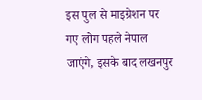इस पुल से माइग्रेशन पर गए लोग पहले नेपाल जाएंगे, इसके बाद लखनपुर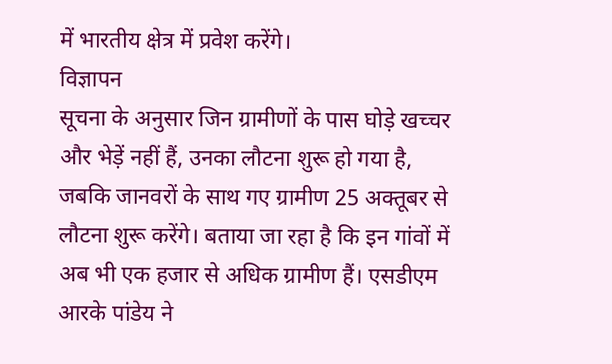में भारतीय क्षेत्र में प्रवेश करेंगे।
विज्ञापन
सूचना के अनुसार जिन ग्रामीणों के पास घोड़े खच्चर और भेड़ें नहीं हैं, उनका लौटना शुरू हो गया है, जबकि जानवरों के साथ गए ग्रामीण 25 अक्तूबर से लौटना शुरू करेंगे। बताया जा रहा है कि इन गांवों में अब भी एक हजार से अधिक ग्रामीण हैं। एसडीएम आरके पांडेय ने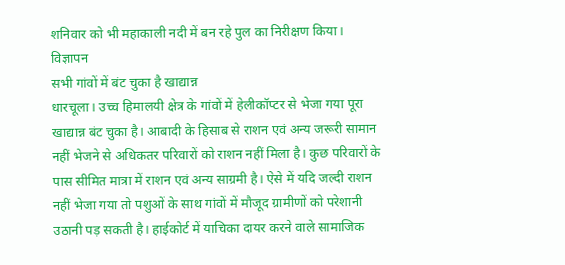शनिवार को भी महाकाली नदी में बन रहे पुल का निरीक्षण किया।
विज्ञापन
सभी गांवों में बंट चुका है खाद्यान्न
धारचूला। उच्च हिमालयी क्षेत्र के गांवों में हेलीकॉप्टर से भेजा गया पूरा खाद्यान्न बंट चुका है। आबादी के हिसाब से राशन एवं अन्य जरूरी सामान नहीं भेजने से अधिकतर परिवारों को राशन नहीं मिला है। कुछ परिवारों के पास सीमित मात्रा में राशन एवं अन्य साग्रमी है। ऐसे में यदि जल्दी राशन नहीं भेजा गया तो पशुओं के साथ गांवों में मौजूद ग्रामीणों को परेशानी उठानी पड़ सकती है। हाईकोर्ट में याचिका दायर करने वाले सामाजिक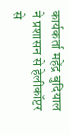कार्यकर्ता महेंद्र बुदियाल ने प्रशासन से हेलीकॉप्टर से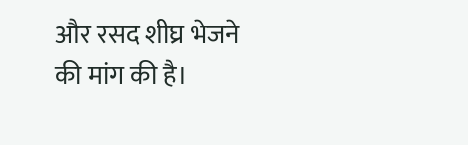और रसद शीघ्र भेजने की मांग की है।